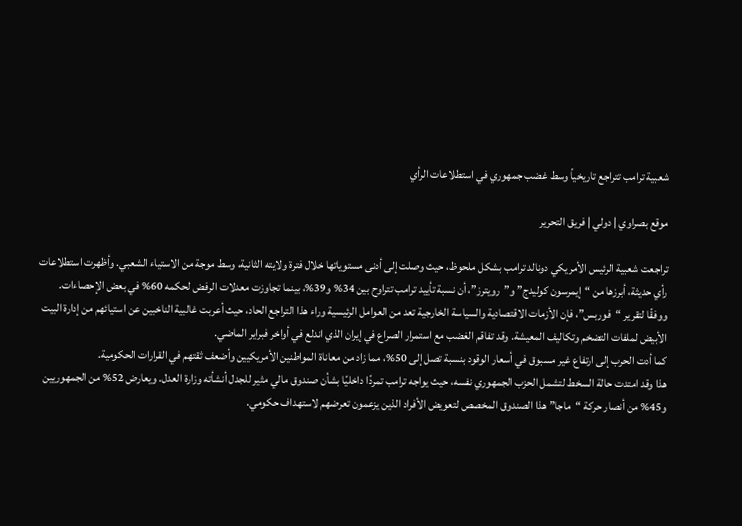شعبية ترامب تتراجع تاريخياً وسط غضب جمهوري في استطلاعات الرأي

موقع بصراوي | دولي | فريق التحرير

تراجعت شعبية الرئيس الأمريكي دونالد ترامب بشكل ملحوظ، حيث وصلت إلى أدنى مستوياتها خلال فترة ولايته الثانية، وسط موجة من الاستياء الشعبي. وأظهرت استطلاعات رأي حديثة، أبرزها من “إيمرسون كوليدج” و”رويترز”، أن نسبة تأييد ترامب تتراوح بين 34% و39%، بينما تجاوزت معدلات الرفض لحكمه 60% في بعض الإحصاءات.
ووفقًا لتقرير “فوربس”، فإن الأزمات الاقتصادية والسياسة الخارجية تعد من العوامل الرئيسية وراء هذا التراجع الحاد، حيث أعربت غالبية الناخبين عن استيائهم من إدارة البيت الأبيض لملفات التضخم وتكاليف المعيشة. وقد تفاقم الغضب مع استمرار الصراع في إيران الذي اندلع في أواخر فبراير الماضي.
كما أدت الحرب إلى ارتفاع غير مسبوق في أسعار الوقود بنسبة تصل إلى 50%، مما زاد من معاناة المواطنين الأمريكيين وأضعف ثقتهم في القرارات الحكومية.
هذا وقد امتدت حالة السخط لتشمل الحزب الجمهوري نفسه، حيث يواجه ترامب تمردًا داخليًا بشأن صندوق مالي مثير للجدل أنشأته وزارة العدل. ويعارض 52% من الجمهوريين و45% من أنصار حركة “ماجا” هذا الصندوق المخصص لتعويض الأفراد الذين يزعمون تعرضهم لاستهداف حكومي.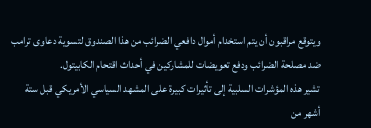ويتوقع مراقبون أن يتم استخدام أموال دافعي الضرائب من هذا الصندوق لتسوية دعاوى ترامب ضد مصلحة الضرائب ودفع تعويضات للمشاركين في أحداث اقتحام الكابيتول.
تشير هذه المؤشرات السلبية إلى تأثيرات كبيرة على المشهد السياسي الأمريكي قبل ستة أشهر من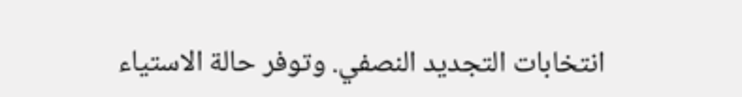انتخابات التجديد النصفي. وتوفر حالة الاستياء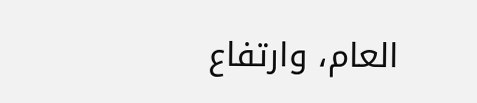العام، وارتفاع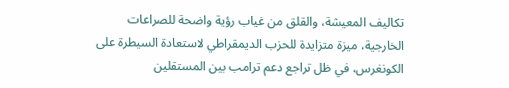تكاليف المعيشة، والقلق من غياب رؤية واضحة للصراعات الخارجية، ميزة متزايدة للحزب الديمقراطي لاستعادة السيطرة على الكونغرس، في ظل تراجع دعم ترامب بين المستقلين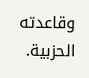وقاعدته الحزبية.